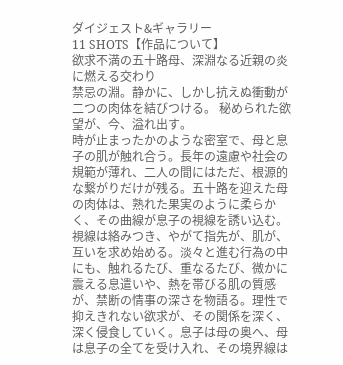ダイジェスト&ギャラリー
11 SHOTS【作品について】
欲求不満の五十路母、深淵なる近親の炎に燃える交わり
禁忌の淵。静かに、しかし抗えぬ衝動が二つの肉体を結びつける。 秘められた欲望が、今、溢れ出す。
時が止まったかのような密室で、母と息子の肌が触れ合う。長年の遠慮や社会の規範が薄れ、二人の間にはただ、根源的な繋がりだけが残る。五十路を迎えた母の肉体は、熟れた果実のように柔らかく、その曲線が息子の視線を誘い込む。視線は絡みつき、やがて指先が、肌が、互いを求め始める。淡々と進む行為の中にも、触れるたび、重なるたび、微かに震える息遣いや、熱を帯びる肌の質感が、禁断の情事の深さを物語る。理性で抑えきれない欲求が、その関係を深く、深く侵食していく。息子は母の奥へ、母は息子の全てを受け入れ、その境界線は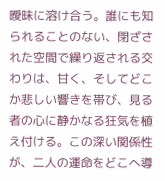曖昧に溶け合う。誰にも知られることのない、閉ざされた空間で繰り返される交わりは、甘く、そしてどこか悲しい響きを帯び、見る者の心に静かなる狂気を植え付ける。この深い関係性が、二人の運命をどこへ導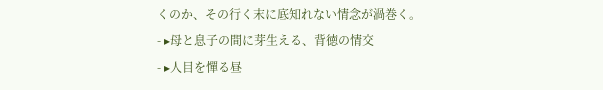くのか、その行く末に底知れない情念が渦巻く。
- ▸母と息子の間に芽生える、背徳の情交
- ▸人目を憚る昼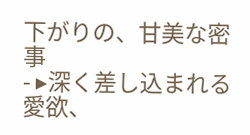下がりの、甘美な密事
- ▸深く差し込まれる愛欲、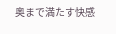奥まで満たす快感